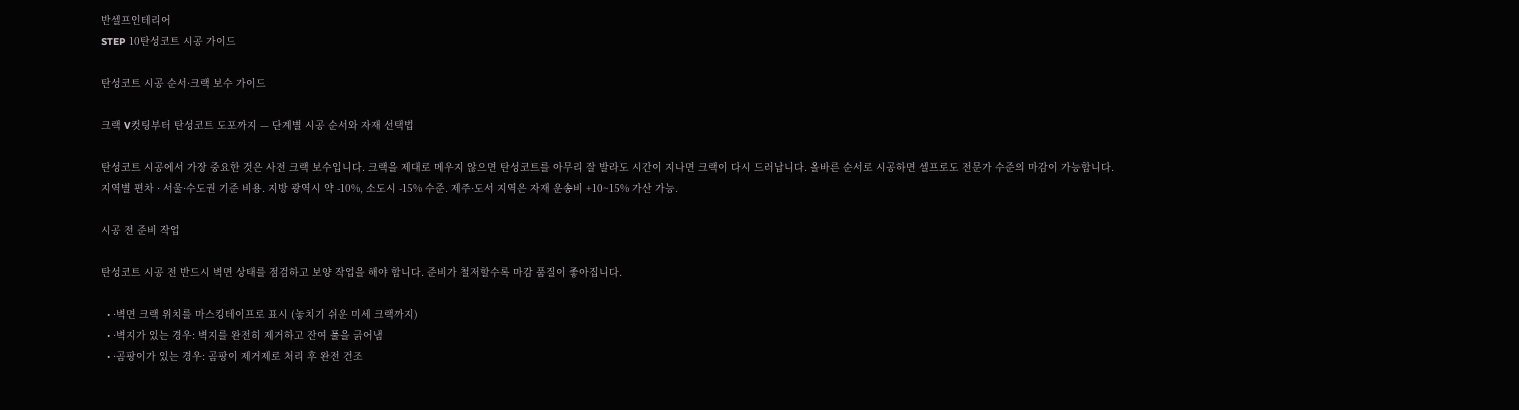반셀프인테리어
STEP 10탄성코트 시공 가이드

탄성코트 시공 순서·크랙 보수 가이드

크랙 V컷팅부터 탄성코트 도포까지 — 단계별 시공 순서와 자재 선택법

탄성코트 시공에서 가장 중요한 것은 사전 크랙 보수입니다. 크랙을 제대로 메우지 않으면 탄성코트를 아무리 잘 발라도 시간이 지나면 크랙이 다시 드러납니다. 올바른 순서로 시공하면 셀프로도 전문가 수준의 마감이 가능합니다.
지역별 편차 · 서울·수도권 기준 비용. 지방 광역시 약 -10%, 소도시 -15% 수준. 제주·도서 지역은 자재 운송비 +10~15% 가산 가능.

시공 전 준비 작업

탄성코트 시공 전 반드시 벽면 상태를 점검하고 보양 작업을 해야 합니다. 준비가 철저할수록 마감 품질이 좋아집니다.

  • ·벽면 크랙 위치를 마스킹테이프로 표시 (놓치기 쉬운 미세 크랙까지)
  • ·벽지가 있는 경우: 벽지를 완전히 제거하고 잔여 풀을 긁어냄
  • ·곰팡이가 있는 경우: 곰팡이 제거제로 처리 후 완전 건조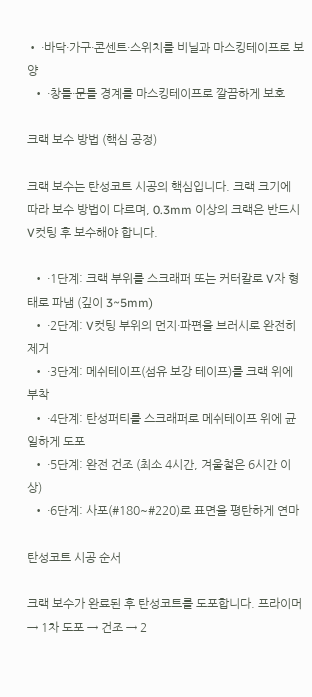• ·바닥·가구·콘센트·스위치를 비닐과 마스킹테이프로 보양
  • ·창틀·문틀 경계를 마스킹테이프로 깔끔하게 보호

크랙 보수 방법 (핵심 공정)

크랙 보수는 탄성코트 시공의 핵심입니다. 크랙 크기에 따라 보수 방법이 다르며, 0.3mm 이상의 크랙은 반드시 V컷팅 후 보수해야 합니다.

  • ·1단계: 크랙 부위를 스크래퍼 또는 커터칼로 V자 형태로 파냄 (깊이 3~5mm)
  • ·2단계: V컷팅 부위의 먼지·파편을 브러시로 완전히 제거
  • ·3단계: 메쉬테이프(섬유 보강 테이프)를 크랙 위에 부착
  • ·4단계: 탄성퍼티를 스크래퍼로 메쉬테이프 위에 균일하게 도포
  • ·5단계: 완전 건조 (최소 4시간, 겨울철은 6시간 이상)
  • ·6단계: 사포(#180~#220)로 표면을 평탄하게 연마

탄성코트 시공 순서

크랙 보수가 완료된 후 탄성코트를 도포합니다. 프라이머 → 1차 도포 → 건조 → 2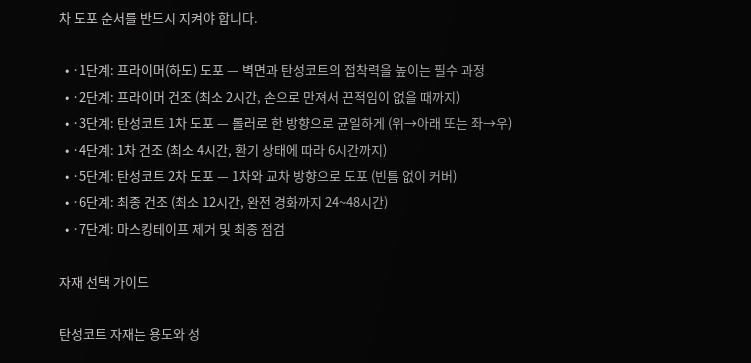차 도포 순서를 반드시 지켜야 합니다.

  • ·1단계: 프라이머(하도) 도포 — 벽면과 탄성코트의 접착력을 높이는 필수 과정
  • ·2단계: 프라이머 건조 (최소 2시간, 손으로 만져서 끈적임이 없을 때까지)
  • ·3단계: 탄성코트 1차 도포 — 롤러로 한 방향으로 균일하게 (위→아래 또는 좌→우)
  • ·4단계: 1차 건조 (최소 4시간, 환기 상태에 따라 6시간까지)
  • ·5단계: 탄성코트 2차 도포 — 1차와 교차 방향으로 도포 (빈틈 없이 커버)
  • ·6단계: 최종 건조 (최소 12시간, 완전 경화까지 24~48시간)
  • ·7단계: 마스킹테이프 제거 및 최종 점검

자재 선택 가이드

탄성코트 자재는 용도와 성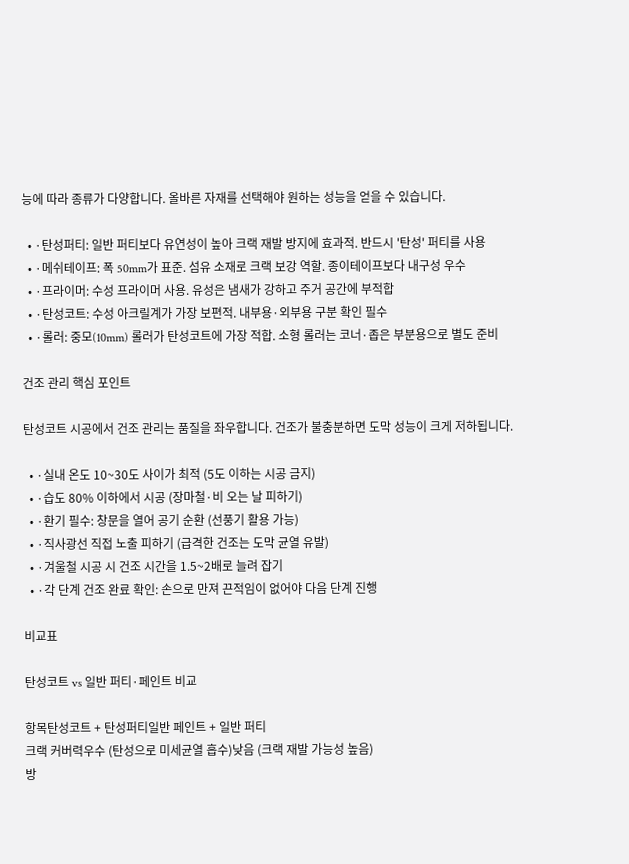능에 따라 종류가 다양합니다. 올바른 자재를 선택해야 원하는 성능을 얻을 수 있습니다.

  • ·탄성퍼티: 일반 퍼티보다 유연성이 높아 크랙 재발 방지에 효과적. 반드시 '탄성' 퍼티를 사용
  • ·메쉬테이프: 폭 50mm가 표준. 섬유 소재로 크랙 보강 역할. 종이테이프보다 내구성 우수
  • ·프라이머: 수성 프라이머 사용. 유성은 냄새가 강하고 주거 공간에 부적합
  • ·탄성코트: 수성 아크릴계가 가장 보편적. 내부용·외부용 구분 확인 필수
  • ·롤러: 중모(10mm) 롤러가 탄성코트에 가장 적합. 소형 롤러는 코너·좁은 부분용으로 별도 준비

건조 관리 핵심 포인트

탄성코트 시공에서 건조 관리는 품질을 좌우합니다. 건조가 불충분하면 도막 성능이 크게 저하됩니다.

  • ·실내 온도 10~30도 사이가 최적 (5도 이하는 시공 금지)
  • ·습도 80% 이하에서 시공 (장마철·비 오는 날 피하기)
  • ·환기 필수: 창문을 열어 공기 순환 (선풍기 활용 가능)
  • ·직사광선 직접 노출 피하기 (급격한 건조는 도막 균열 유발)
  • ·겨울철 시공 시 건조 시간을 1.5~2배로 늘려 잡기
  • ·각 단계 건조 완료 확인: 손으로 만져 끈적임이 없어야 다음 단계 진행

비교표

탄성코트 vs 일반 퍼티·페인트 비교

항목탄성코트 + 탄성퍼티일반 페인트 + 일반 퍼티
크랙 커버력우수 (탄성으로 미세균열 흡수)낮음 (크랙 재발 가능성 높음)
방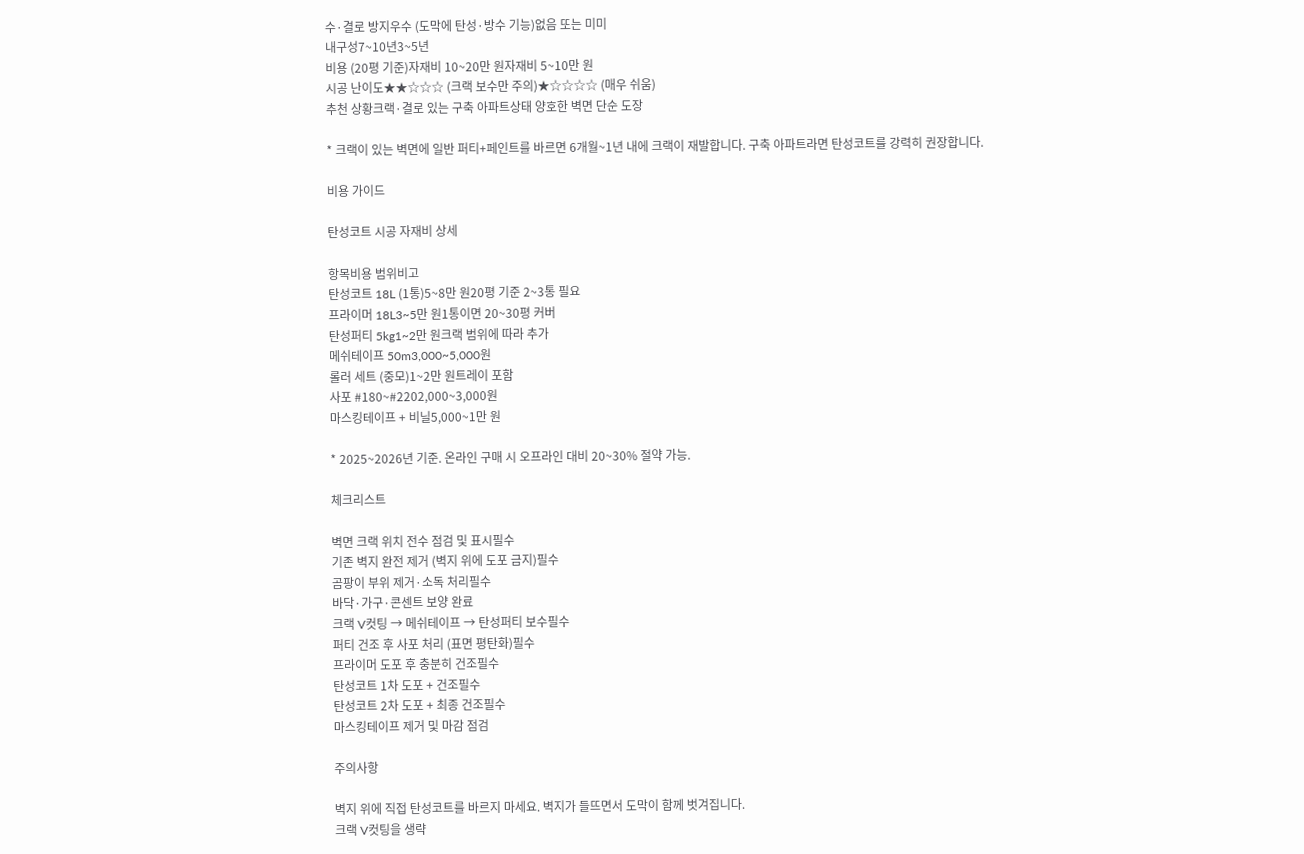수·결로 방지우수 (도막에 탄성·방수 기능)없음 또는 미미
내구성7~10년3~5년
비용 (20평 기준)자재비 10~20만 원자재비 5~10만 원
시공 난이도★★☆☆☆ (크랙 보수만 주의)★☆☆☆☆ (매우 쉬움)
추천 상황크랙·결로 있는 구축 아파트상태 양호한 벽면 단순 도장

* 크랙이 있는 벽면에 일반 퍼티+페인트를 바르면 6개월~1년 내에 크랙이 재발합니다. 구축 아파트라면 탄성코트를 강력히 권장합니다.

비용 가이드

탄성코트 시공 자재비 상세

항목비용 범위비고
탄성코트 18L (1통)5~8만 원20평 기준 2~3통 필요
프라이머 18L3~5만 원1통이면 20~30평 커버
탄성퍼티 5kg1~2만 원크랙 범위에 따라 추가
메쉬테이프 50m3,000~5,000원
롤러 세트 (중모)1~2만 원트레이 포함
사포 #180~#2202,000~3,000원
마스킹테이프 + 비닐5,000~1만 원

* 2025~2026년 기준. 온라인 구매 시 오프라인 대비 20~30% 절약 가능.

체크리스트

벽면 크랙 위치 전수 점검 및 표시필수
기존 벽지 완전 제거 (벽지 위에 도포 금지)필수
곰팡이 부위 제거·소독 처리필수
바닥·가구·콘센트 보양 완료
크랙 V컷팅 → 메쉬테이프 → 탄성퍼티 보수필수
퍼티 건조 후 사포 처리 (표면 평탄화)필수
프라이머 도포 후 충분히 건조필수
탄성코트 1차 도포 + 건조필수
탄성코트 2차 도포 + 최종 건조필수
마스킹테이프 제거 및 마감 점검

주의사항

벽지 위에 직접 탄성코트를 바르지 마세요. 벽지가 들뜨면서 도막이 함께 벗겨집니다.
크랙 V컷팅을 생략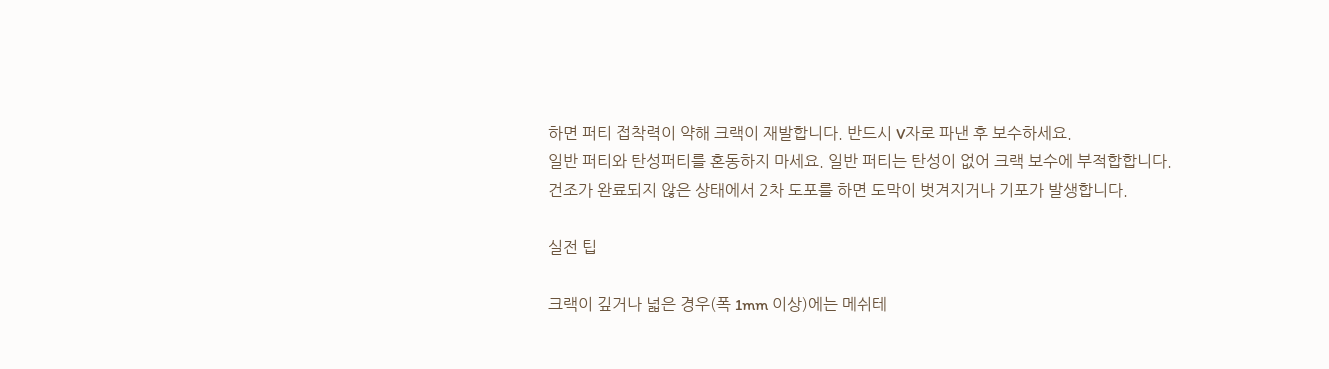하면 퍼티 접착력이 약해 크랙이 재발합니다. 반드시 V자로 파낸 후 보수하세요.
일반 퍼티와 탄성퍼티를 혼동하지 마세요. 일반 퍼티는 탄성이 없어 크랙 보수에 부적합합니다.
건조가 완료되지 않은 상태에서 2차 도포를 하면 도막이 벗겨지거나 기포가 발생합니다.

실전 팁

크랙이 깊거나 넓은 경우(폭 1mm 이상)에는 메쉬테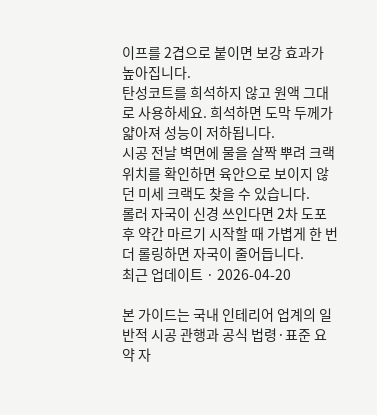이프를 2겹으로 붙이면 보강 효과가 높아집니다.
탄성코트를 희석하지 않고 원액 그대로 사용하세요. 희석하면 도막 두께가 얇아져 성능이 저하됩니다.
시공 전날 벽면에 물을 살짝 뿌려 크랙 위치를 확인하면 육안으로 보이지 않던 미세 크랙도 찾을 수 있습니다.
롤러 자국이 신경 쓰인다면 2차 도포 후 약간 마르기 시작할 때 가볍게 한 번 더 롤링하면 자국이 줄어듭니다.
최근 업데이트 · 2026-04-20

본 가이드는 국내 인테리어 업계의 일반적 시공 관행과 공식 법령·표준 요약 자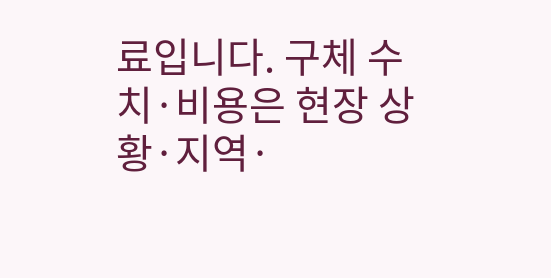료입니다. 구체 수치·비용은 현장 상황·지역·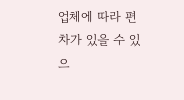업체에 따라 편차가 있을 수 있으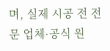며, 실제 시공 전 전문 업체·공식 원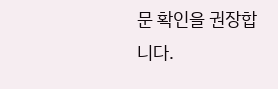문 확인을 권장합니다.